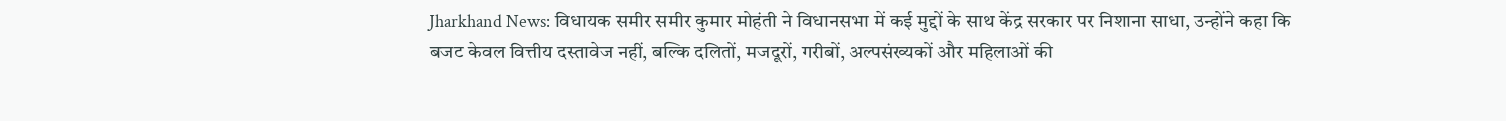Jharkhand News: विधायक समीर समीर कुमार मोहंती ने विधानसभा में कई मुद्दों के साथ केंद्र सरकार पर निशाना साधा, उन्होंने कहा कि बजट केवल वित्तीय दस्तावेज नहीं, बल्कि दलितों, मजदूरों, गरीबों, अल्पसंख्यकों और महिलाओं की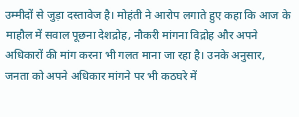उम्मीदों से जुड़ा दस्तावेज है। मोहंती ने आरोप लगाते हुए कहा कि आज के माहौल में सवाल पूछना देशद्रोह, नौकरी मांगना विद्रोह और अपने अधिकारों की मांग करना भी गलत माना जा रहा है। उनके अनुसार, जनता को अपने अधिकार मांगने पर भी कठघरे में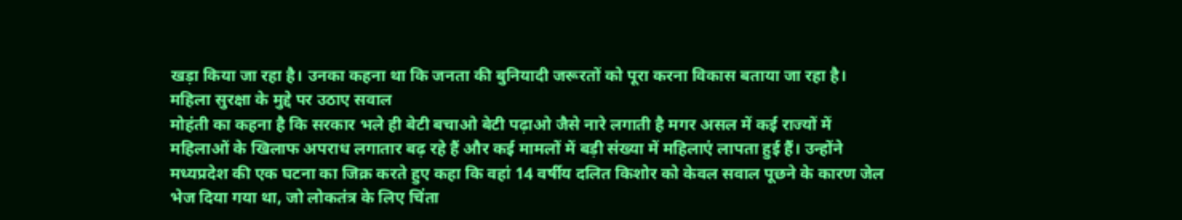खड़ा किया जा रहा है। उनका कहना था कि जनता की बुनियादी जरूरतों को पूरा करना विकास बताया जा रहा है।
महिला सुरक्षा के मुद्दे पर उठाए सवाल
मोहंती का कहना है कि सरकार भले ही बेटी बचाओ बेटी पढ़ाओ जैसे नारे लगाती है मगर असल में कई राज्यों में महिलाओं के खिलाफ अपराध लगातार बढ़ रहे हैं और कई मामलों में बड़ी संख्या में महिलाएं लापता हुई हैं। उन्होंने मध्यप्रदेश की एक घटना का जिक्र करते हुए कहा कि वहां 14 वर्षीय दलित किशोर को केवल सवाल पूछने के कारण जेल भेज दिया गया था, जो लोकतंत्र के लिए चिंता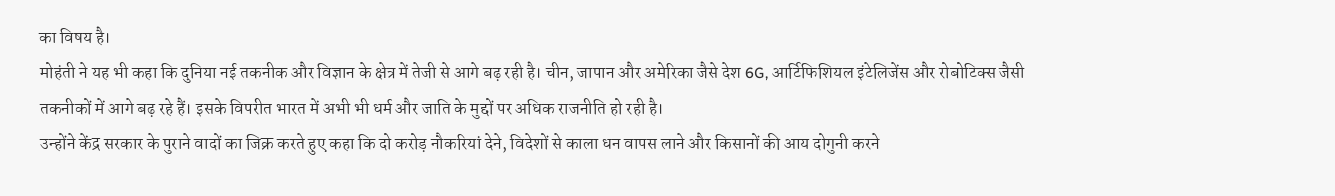का विषय है।
मोहंती ने यह भी कहा कि दुनिया नई तकनीक और विज्ञान के क्षेत्र में तेजी से आगे बढ़ रही है। चीन, जापान और अमेरिका जैसे देश 6G, आर्टिफिशियल इंटेलिजेंस और रोबोटिक्स जैसी तकनीकों में आगे बढ़ रहे हैं। इसके विपरीत भारत में अभी भी धर्म और जाति के मुद्दों पर अधिक राजनीति हो रही है।
उन्होंने केंद्र सरकार के पुराने वादों का जिक्र करते हुए कहा कि दो करोड़ नौकरियां देने, विदेशों से काला धन वापस लाने और किसानों की आय दोगुनी करने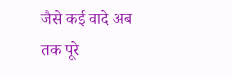जैसे कई वादे अब तक पूरे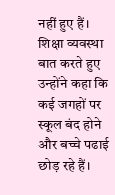नहीं हुए हैं।
शिक्षा व्यवस्था बात करते हुए उन्होंने कहा कि कई जगहों पर स्कूल बंद होने और बच्चे पढाई छोड़ रहे हैं।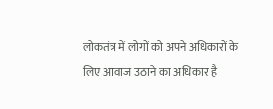लोकतंत्र में लोगों को अपने अधिकारों के लिए आवाज उठाने का अधिकार है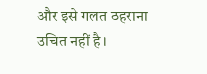और इसे गलत ठहराना उचित नहीं है।